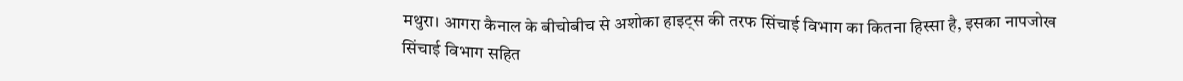मथुरा। आगरा कैनाल के बीचोबीच से अशोका हाइट्स की तरफ सिंचाई विभाग का कितना हिस्सा है, इसका नापजोख सिंचाई विभाग सहित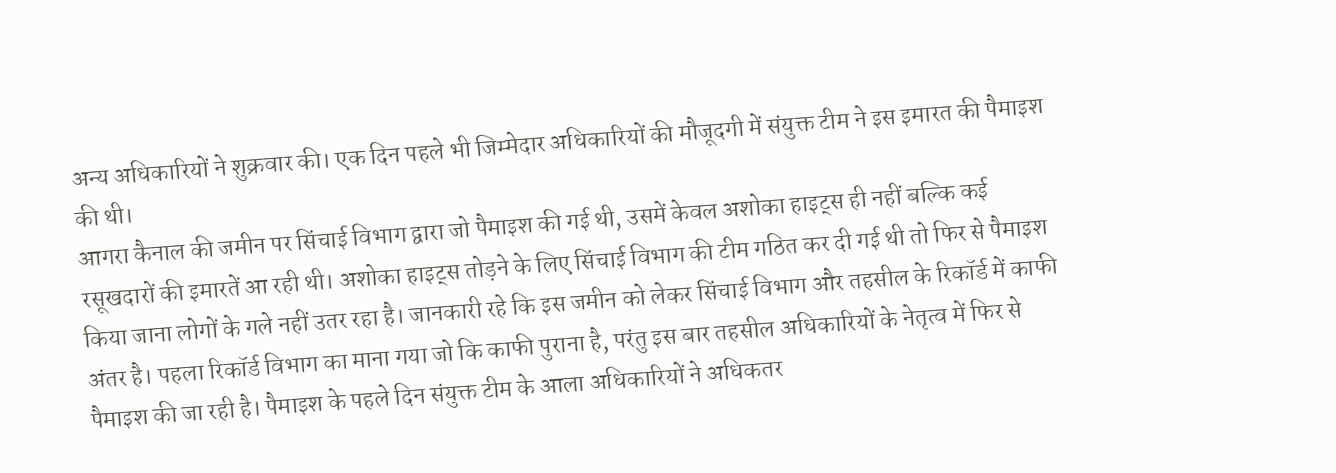अन्य अधिकारियों ने शुक्रवार की। एक दिन पहले भी जिम्मेदार अधिकारियों की मौजूदगी में संयुक्त टीम ने इस इमारत की पैमाइश की थी।
आगरा कैनाल की जमीन पर सिंचाई विभाग द्वारा जो पैमाइश की गई थी, उसमें केवल अशोका हाइट्स ही नहीं बल्कि कई रसूखदारों की इमारतें आ रही थी। अशोका हाइट्स तोड़ने के लिए सिंचाई विभाग की टीम गठित कर दी गई थी तो फिर से पैमाइश किया जाना लोगों के गले नहीं उतर रहा है। जानकारी रहे कि इस जमीन को लेकर सिंचाई विभाग और तहसील के रिकॉर्ड में काफी अंतर है। पहला रिकॉर्ड विभाग का माना गया जो कि काफी पुराना है, परंतु इस बार तहसील अधिकारियों के नेतृत्व में फिर से पैमाइश की जा रही है। पैमाइश के पहले दिन संयुक्त टीम के आला अधिकारियों ने अधिकतर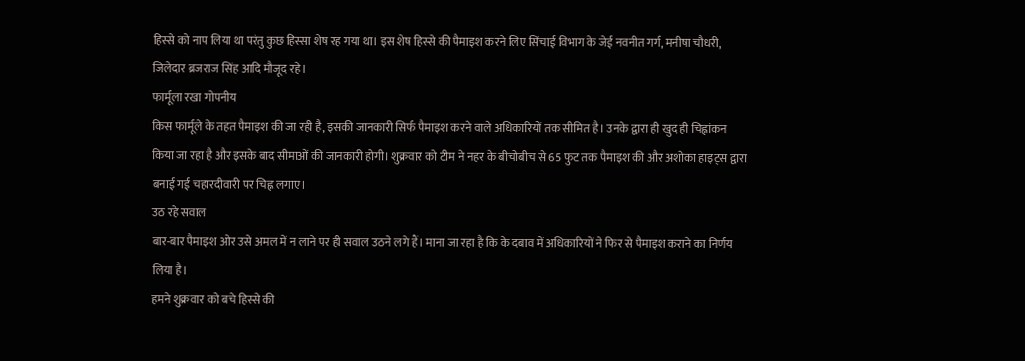हिस्से को नाप लिया था परंतु कुछ हिस्सा शेष रह गया था। इस शेष हिस्से की पैमाइश करने लिए सिंचाई विभाग के जेई नवनीत गर्ग, मनीषा चौधरी, जिलेदार ब्रजराज सिंह आदि मौजूद रहे।
फार्मूला रखा गोपनीय
किस फार्मूले के तहत पैमाइश की जा रही है, इसकी जानकारी सिर्फ पैमाइश करने वाले अधिकारियों तक सीमित है। उनके द्वारा ही खुद ही चिह्नांकन किया जा रहा है और इसके बाद सीमाओं की जानकारी होगी। शुक्रवार को टीम ने नहर के बीचोबीच से 65 फुट तक पैमाइश की और अशोका हाइट्स द्वारा बनाई गई चहारदीवारी पर चिह्न लगाए।
उठ रहे सवाल
बार-बार पैमाइश ओर उसे अमल में न लाने पर ही सवाल उठने लगे हैं। माना जा रहा है कि के दबाव में अधिकारियों ने फिर से पैमाइश कराने का निर्णय लिया है।
हमने शुक्रवार को बचे हिस्से की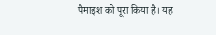पैमाइश को पूरा किया है। यह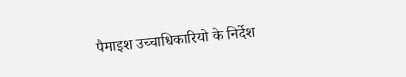पैमाइश उच्चाधिकारियो के निर्देश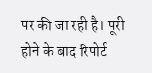पर की जा रही है। पूरी होने के बाद रिपोर्ट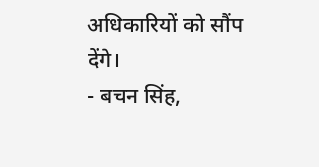अधिकारियों को सौंप देंगे।
- बचन सिंह,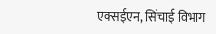एक्सईएन, सिंचाई विभाग